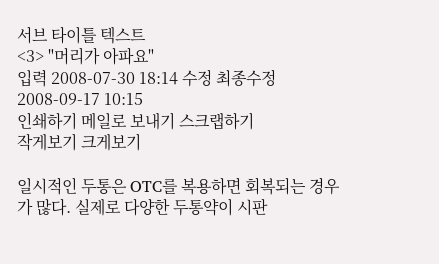서브 타이틀 텍스트
<3> "머리가 아파요"
입력 2008-07-30 18:14 수정 최종수정 2008-09-17 10:15
인쇄하기 메일로 보내기 스크랩하기
작게보기 크게보기

일시적인 두통은 OTC를 복용하면 회복되는 경우가 많다. 실제로 다양한 두통약이 시판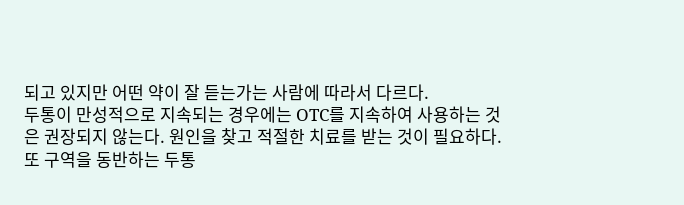되고 있지만 어떤 약이 잘 듣는가는 사람에 따라서 다르다.
두통이 만성적으로 지속되는 경우에는 OTC를 지속하여 사용하는 것은 권장되지 않는다. 원인을 찾고 적절한 치료를 받는 것이 필요하다. 또 구역을 동반하는 두통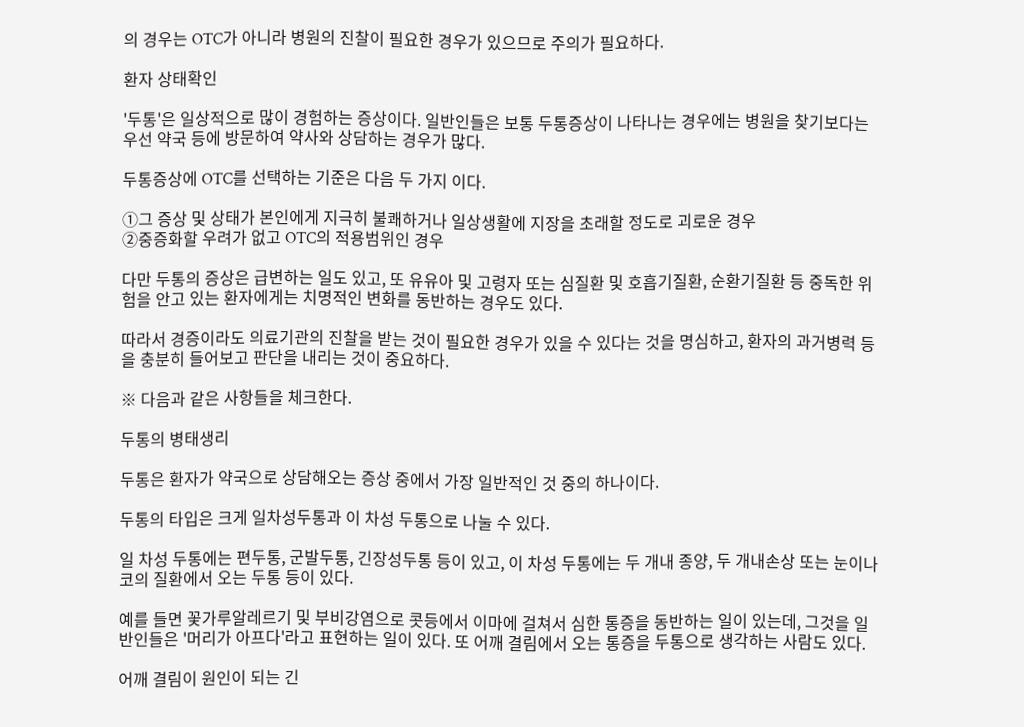의 경우는 OTC가 아니라 병원의 진찰이 필요한 경우가 있으므로 주의가 필요하다.

환자 상태확인

'두통'은 일상적으로 많이 경험하는 증상이다. 일반인들은 보통 두통증상이 나타나는 경우에는 병원을 찾기보다는 우선 약국 등에 방문하여 약사와 상담하는 경우가 많다.

두통증상에 OTC를 선택하는 기준은 다음 두 가지 이다.

①그 증상 및 상태가 본인에게 지극히 불쾌하거나 일상생활에 지장을 초래할 정도로 괴로운 경우
②중증화할 우려가 없고 OTC의 적용범위인 경우

다만 두통의 증상은 급변하는 일도 있고, 또 유유아 및 고령자 또는 심질환 및 호흡기질환, 순환기질환 등 중독한 위험을 안고 있는 환자에게는 치명적인 변화를 동반하는 경우도 있다.

따라서 경증이라도 의료기관의 진찰을 받는 것이 필요한 경우가 있을 수 있다는 것을 명심하고, 환자의 과거병력 등을 충분히 들어보고 판단을 내리는 것이 중요하다.

※ 다음과 같은 사항들을 체크한다.

두통의 병태생리

두통은 환자가 약국으로 상담해오는 증상 중에서 가장 일반적인 것 중의 하나이다.

두통의 타입은 크게 일차성두통과 이 차성 두통으로 나눌 수 있다.

일 차성 두통에는 편두통, 군발두통, 긴장성두통 등이 있고, 이 차성 두통에는 두 개내 종양, 두 개내손상 또는 눈이나 코의 질환에서 오는 두통 등이 있다.

예를 들면 꽃가루알레르기 및 부비강염으로 콧등에서 이마에 걸쳐서 심한 통증을 동반하는 일이 있는데, 그것을 일반인들은 '머리가 아프다'라고 표현하는 일이 있다. 또 어깨 결림에서 오는 통증을 두통으로 생각하는 사람도 있다.

어깨 결림이 원인이 되는 긴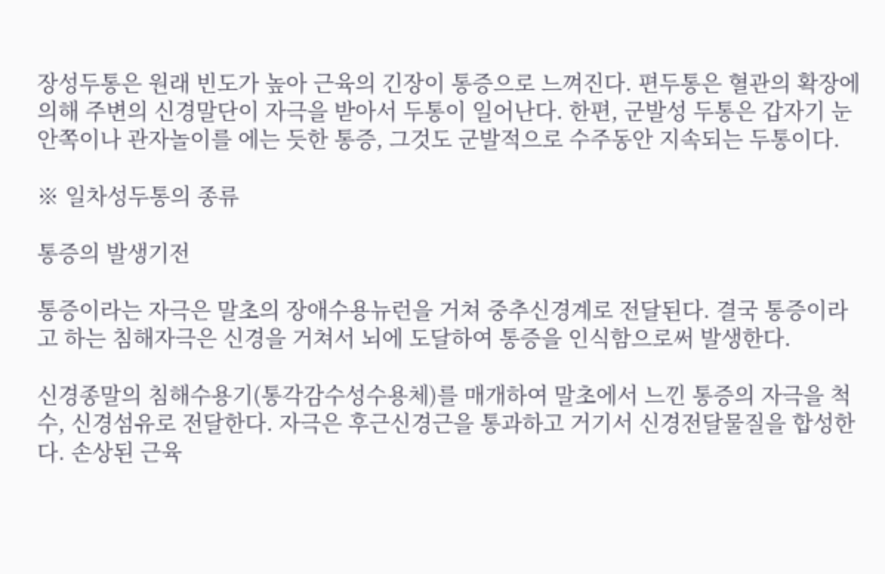장성두통은 원래 빈도가 높아 근육의 긴장이 통증으로 느껴진다. 편두통은 혈관의 확장에 의해 주변의 신경말단이 자극을 받아서 두통이 일어난다. 한편, 군발성 두통은 갑자기 눈 안쪽이나 관자놀이를 에는 듯한 통증, 그것도 군발적으로 수주동안 지속되는 두통이다.

※ 일차성두통의 종류

통증의 발생기전

통증이라는 자극은 말초의 장애수용뉴런을 거쳐 중추신경계로 전달된다. 결국 통증이라고 하는 침해자극은 신경을 거쳐서 뇌에 도달하여 통증을 인식함으로써 발생한다.

신경종말의 침해수용기(통각감수성수용체)를 매개하여 말초에서 느낀 통증의 자극을 척수, 신경섬유로 전달한다. 자극은 후근신경근을 통과하고 거기서 신경전달물질을 합성한다. 손상된 근육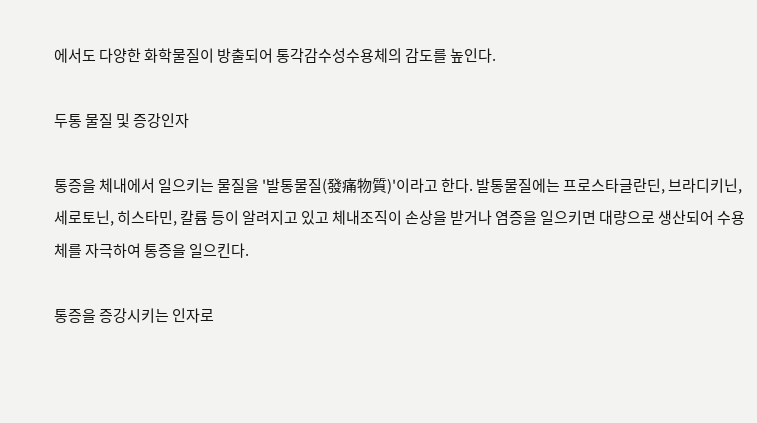에서도 다양한 화학물질이 방출되어 통각감수성수용체의 감도를 높인다.

두통 물질 및 증강인자

통증을 체내에서 일으키는 물질을 '발통물질(發痛物質)'이라고 한다. 발통물질에는 프로스타글란딘, 브라디키닌, 세로토닌, 히스타민, 칼륨 등이 알려지고 있고 체내조직이 손상을 받거나 염증을 일으키면 대량으로 생산되어 수용체를 자극하여 통증을 일으킨다.

통증을 증강시키는 인자로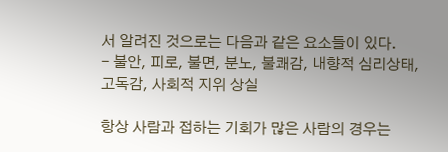서 알려진 것으로는 다음과 같은 요소들이 있다.
- 불안, 피로, 불면, 분노, 불쾌감, 내향적 심리상태, 고독감, 사회적 지위 상실

항상 사람과 접하는 기회가 많은 사람의 경우는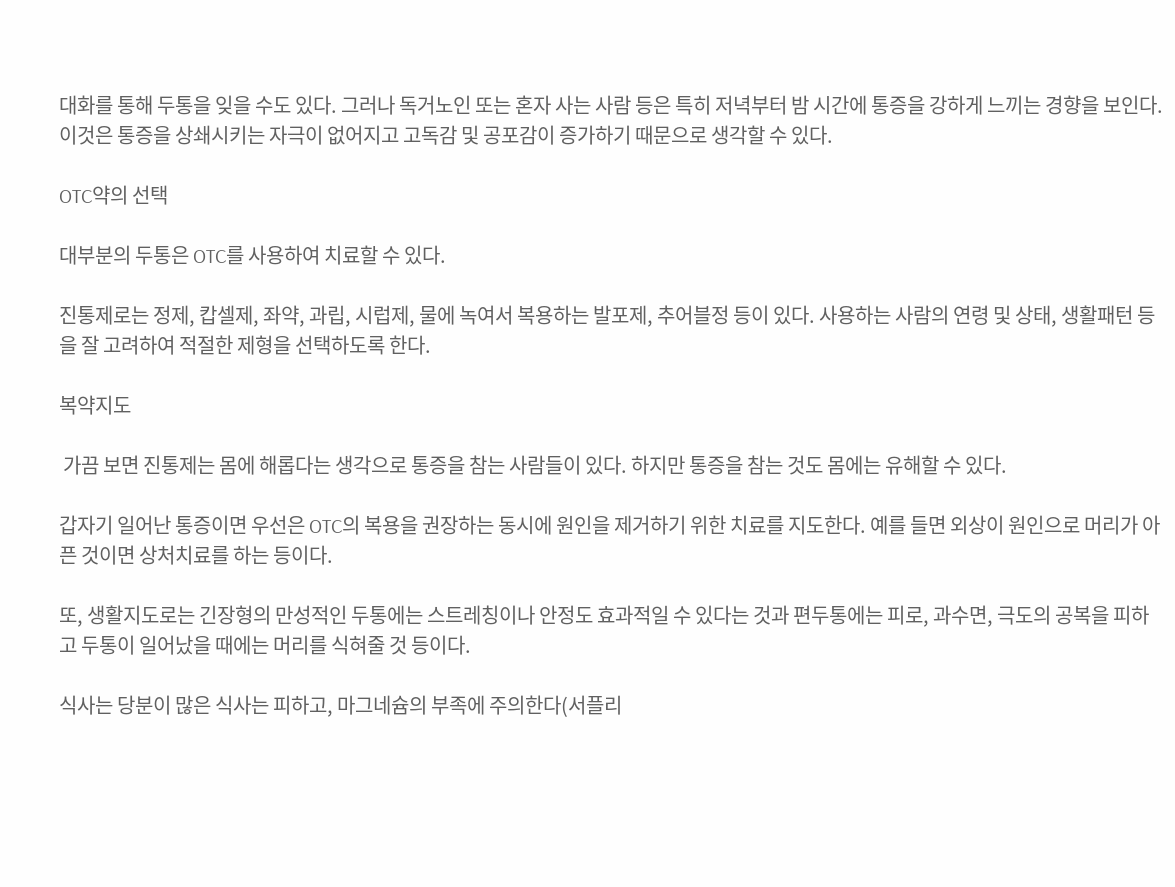대화를 통해 두통을 잊을 수도 있다. 그러나 독거노인 또는 혼자 사는 사람 등은 특히 저녁부터 밤 시간에 통증을 강하게 느끼는 경향을 보인다. 이것은 통증을 상쇄시키는 자극이 없어지고 고독감 및 공포감이 증가하기 때문으로 생각할 수 있다.

OTC약의 선택

대부분의 두통은 OTC를 사용하여 치료할 수 있다.

진통제로는 정제, 캅셀제, 좌약, 과립, 시럽제, 물에 녹여서 복용하는 발포제, 추어블정 등이 있다. 사용하는 사람의 연령 및 상태, 생활패턴 등을 잘 고려하여 적절한 제형을 선택하도록 한다.

복약지도

 가끔 보면 진통제는 몸에 해롭다는 생각으로 통증을 참는 사람들이 있다. 하지만 통증을 참는 것도 몸에는 유해할 수 있다.

갑자기 일어난 통증이면 우선은 OTC의 복용을 권장하는 동시에 원인을 제거하기 위한 치료를 지도한다. 예를 들면 외상이 원인으로 머리가 아픈 것이면 상처치료를 하는 등이다.

또, 생활지도로는 긴장형의 만성적인 두통에는 스트레칭이나 안정도 효과적일 수 있다는 것과 편두통에는 피로, 과수면, 극도의 공복을 피하고 두통이 일어났을 때에는 머리를 식혀줄 것 등이다.

식사는 당분이 많은 식사는 피하고, 마그네슘의 부족에 주의한다(서플리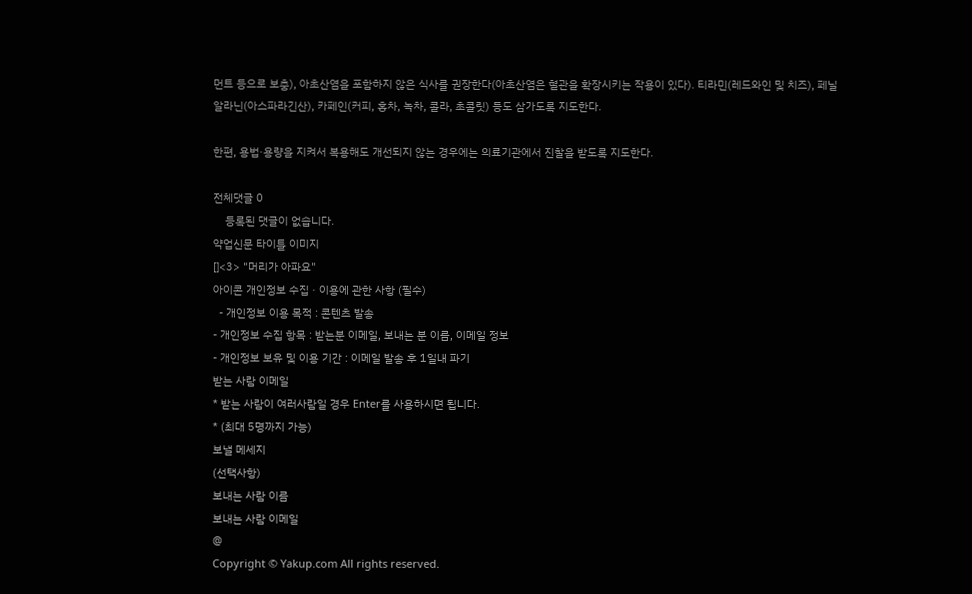먼트 등으로 보충), 아초산염을 포함하지 않은 식사를 권장한다(아초산염은 혈관을 확장시키는 작용이 있다). 티라민(레드와인 및 치즈), 페닐알라닌(아스파라긴산), 카페인(커피, 홍차, 녹차, 콜라, 초콜릿) 등도 삼가도록 지도한다.

한편, 용법·용량을 지켜서 복용해도 개선되지 않는 경우에는 의료기관에서 진찰을 받도록 지도한다.

전체댓글 0
    등록된 댓글이 없습니다.
약업신문 타이틀 이미지
[]<3> "머리가 아파요"
아이콘 개인정보 수집 · 이용에 관한 사항 (필수)
  - 개인정보 이용 목적 : 콘텐츠 발송
- 개인정보 수집 항목 : 받는분 이메일, 보내는 분 이름, 이메일 정보
- 개인정보 보유 및 이용 기간 : 이메일 발송 후 1일내 파기
받는 사람 이메일
* 받는 사람이 여러사람일 경우 Enter를 사용하시면 됩니다.
* (최대 5명까지 가능)
보낼 메세지
(선택사항)
보내는 사람 이름
보내는 사람 이메일
@
Copyright © Yakup.com All rights reserved.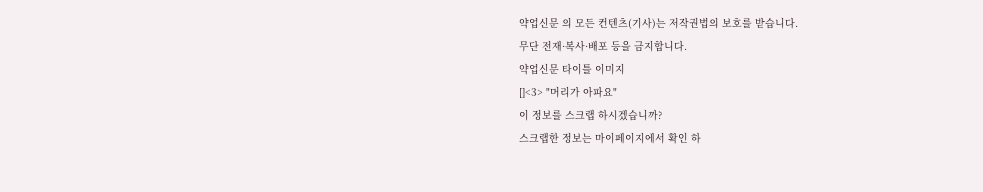약업신문 의 모든 컨텐츠(기사)는 저작권법의 보호를 받습니다.
무단 전재·복사·배포 등을 금지합니다.
약업신문 타이틀 이미지
[]<3> "머리가 아파요"
이 정보를 스크랩 하시겠습니까?
스크랩한 정보는 마이페이지에서 확인 하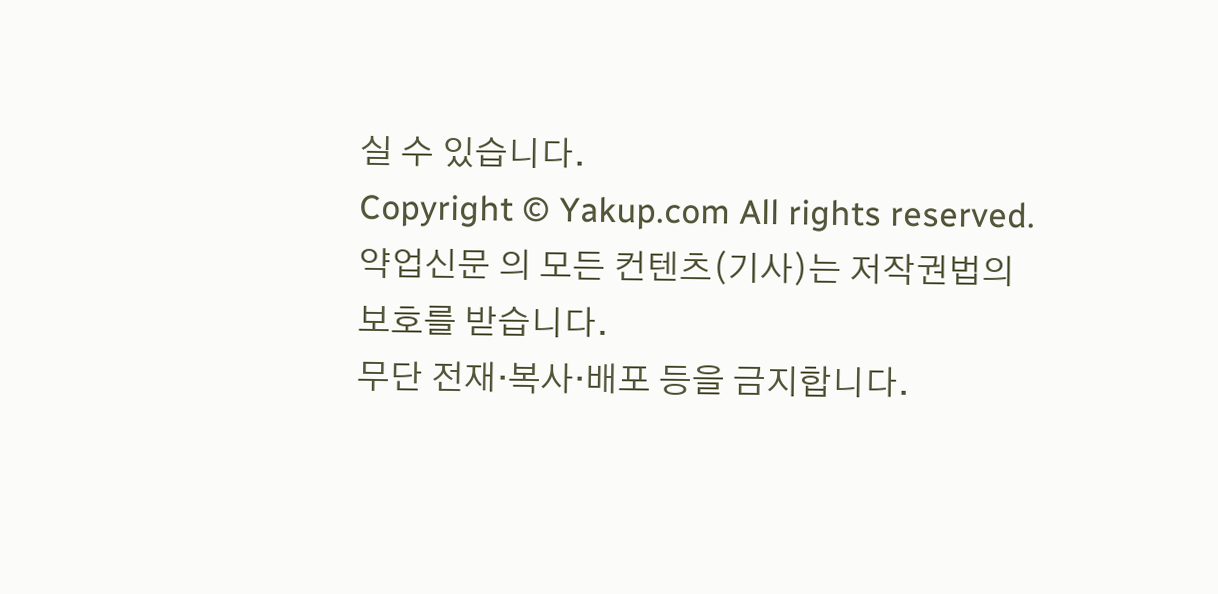실 수 있습니다.
Copyright © Yakup.com All rights reserved.
약업신문 의 모든 컨텐츠(기사)는 저작권법의 보호를 받습니다.
무단 전재·복사·배포 등을 금지합니다.